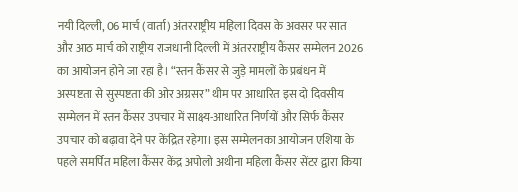नयी दिल्ली, 06 मार्च (वार्ता) अंतरराष्ट्रीय महिला दिवस के अवसर पर सात और आठ मार्च को राष्ट्रीय राजधानी दिल्ली में अंतरराष्ट्रीय कैंसर सम्मेलन 2026 का आयोजन होने जा रहा है। “स्तन कैंसर से जुड़े मामलों के प्रबंधन में अस्पष्टता से सुस्पष्टता की ओर अग्रसर” थीम पर आधारित इस दो दिवसीय सम्मेलन में स्तन कैंसर उपचार में साक्ष्य-आधारित निर्णयों और सिर्फ कैंसर उपचार को बढ़ावा देने पर केंद्रित रहेगा। इस सम्मेलनका आयोजन एशिया के पहले समर्पित महिला कैंसर केंद्र अपोलो अथीना महिला कैंसर सेंटर द्वारा किया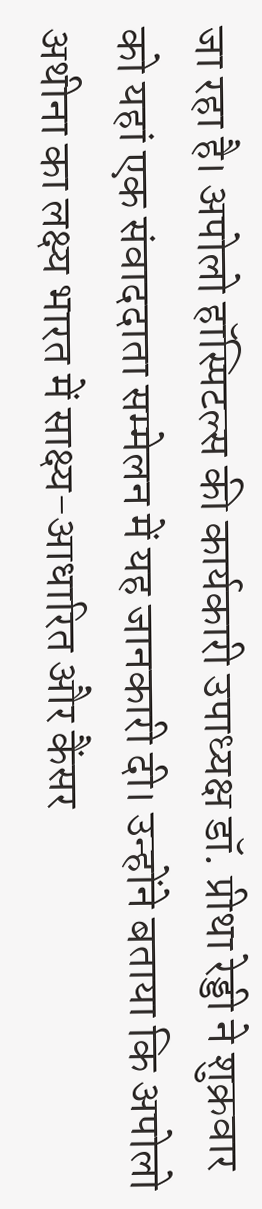जा रहा है। अपोलो हॉस्पिटल्स की कार्यकारी उपाध्यक्ष डॉ. प्रीथा रेड्डी ने शुक्रवार को यहां एक संवाददाता सम्मेलन में यह जानकारी दी। उन्होंने बताया कि अपोलो अथीना का लक्ष्य भारत में साक्ष्य-आधारित और कैंसर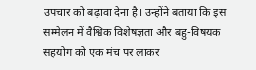उपचार को बढ़ावा देना है। उन्होंने बताया कि इस सम्मेलन में वैश्विक विशेषज्ञता और बहु-विषयक सहयोग को एक मंच पर लाकर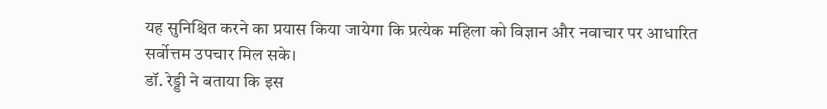यह सुनिश्चित करने का प्रयास किया जायेगा कि प्रत्येक महिला को विज्ञान और नवाचार पर आधारित सर्वोत्तम उपचार मिल सके।
डॉ. रेड्डी ने बताया कि इस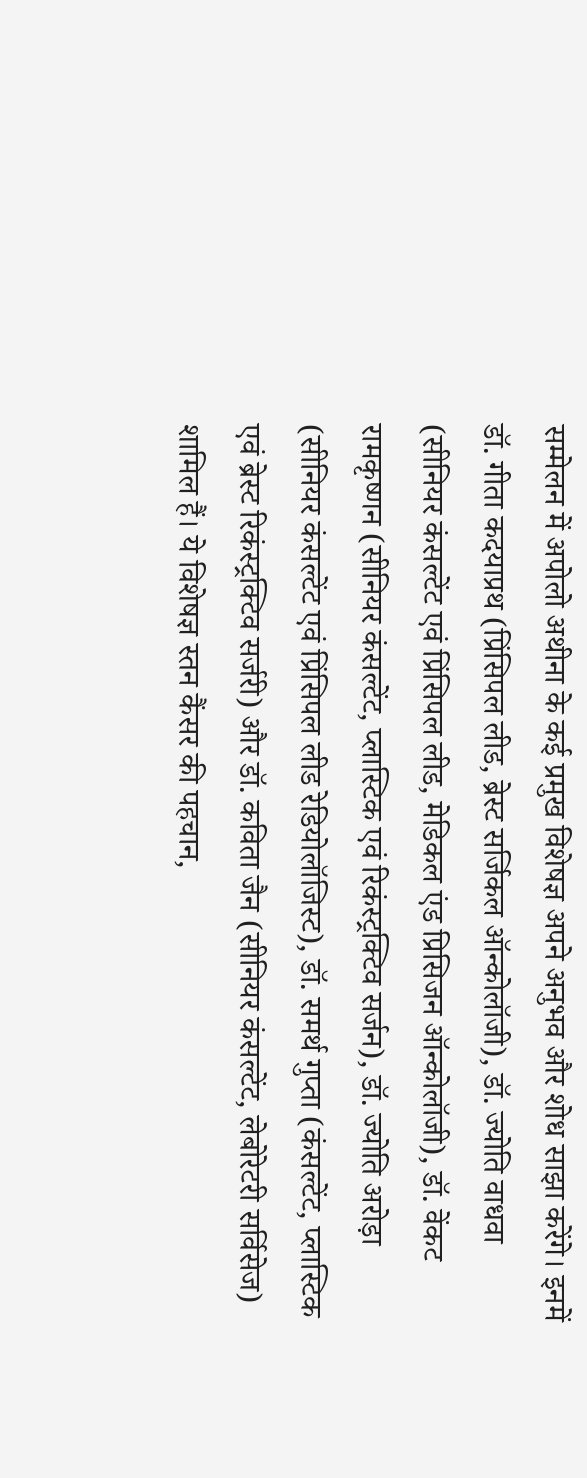सम्मेलन में अपोलो अथीना के कई प्रमुख विशेषज्ञ अपने अनुभव और शोध साझा करेंगे। इनमें डॉ. गीता कदयाप्रथ (प्रिंसिपल लीड, ब्रेस्ट सर्जिकल ऑन्कोलॉजी), डॉ. ज्योति वाधवा (सीनियर कंसल्टेंट एवं प्रिंसिपल लीड, मेडिकल एंड प्रिसिजन ऑन्कोलॉजी), डॉ. वेंकट रामकृष्णन (सीनियर कंसल्टेंट, प्लास्टिक एवं रिकंस्ट्रक्टिव सर्जन), डॉ. ज्योति अरोड़ा (सीनियर कंसल्टेंट एवं प्रिंसिपल लीड रेडियोलॉजिस्ट), डॉ. समर्थ गुप्ता (कंसल्टेंट, प्लास्टिक एवं ब्रेस्ट रिकंस्ट्रक्टिव सर्जरी) और डॉ. कविता जैन (सीनियर कंसल्टेंट, लेबोरेटरी सर्विसेज) शामिल हैं। ये विशेषज्ञ स्तन कैंसर की पहचान,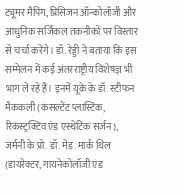ट्यूमर मैपिंग, प्रिसिजन ऑन्कोलॉजी और आधुनिक सर्जिकल तकनीकों पर विस्तार से चर्चा करेंगे। डॉ. रेड्डी ने बताया कि इस सम्मेलन में कई अंतरराष्ट्रीय विशेषज्ञ भी भाग ले रहे हैं। इनमें यूके के डॉ. स्टीफन मैककली (कंसल्टेंट प्लास्टिक, रिकंस्ट्रक्टिव एंड एस्थेटिक सर्जन), जर्मनी के प्रो. डॉ. मेड. मार्क थिल (डायरेक्टर, गायनेकोलॉजी एंड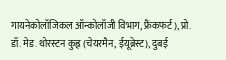गायनेकोलॉजिकल ऑन्कोलॉजी विभाग, फ्रैंकफर्ट), प्रो. डॉ. मेड. थोरस्टन कुह्न (चेयरमैन, ईयूब्रेस्ट), दुबई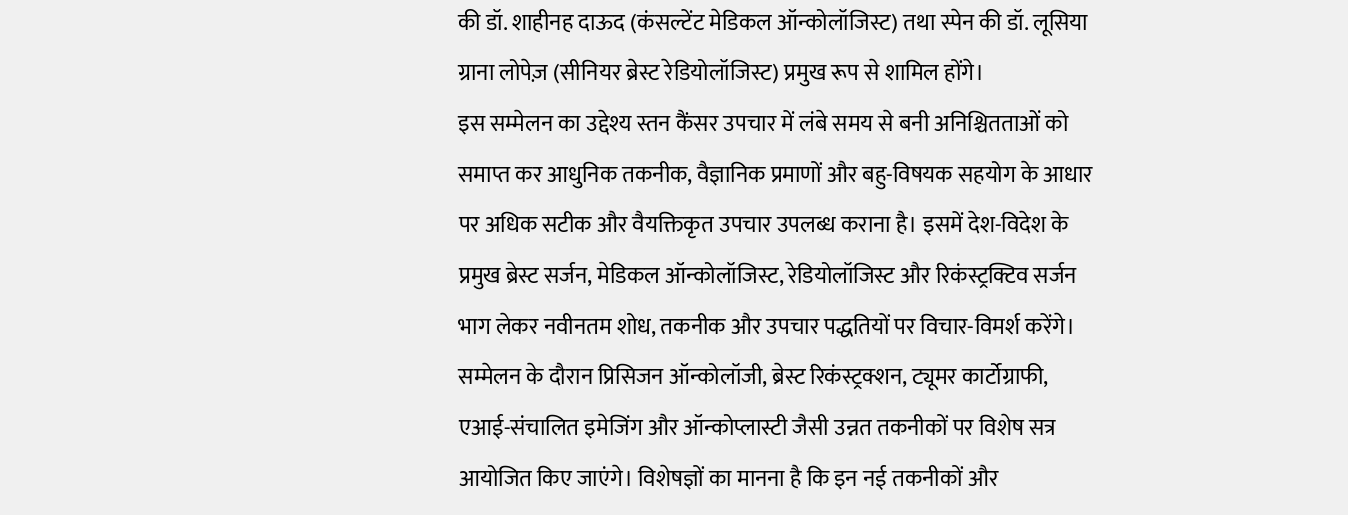की डॉ. शाहीनह दाऊद (कंसल्टेंट मेडिकल ऑन्कोलॉजिस्ट) तथा स्पेन की डॉ. लूसिया ग्राना लोपेज़ (सीनियर ब्रेस्ट रेडियोलॉजिस्ट) प्रमुख रूप से शामिल होंगे।
इस सम्मेलन का उद्देश्य स्तन कैंसर उपचार में लंबे समय से बनी अनिश्चितताओं को समाप्त कर आधुनिक तकनीक, वैज्ञानिक प्रमाणों और बहु-विषयक सहयोग के आधार पर अधिक सटीक और वैयक्तिकृत उपचार उपलब्ध कराना है। इसमें देश-विदेश के प्रमुख ब्रेस्ट सर्जन, मेडिकल ऑन्कोलॉजिस्ट, रेडियोलॉजिस्ट और रिकंस्ट्रक्टिव सर्जन भाग लेकर नवीनतम शोध, तकनीक और उपचार पद्धतियों पर विचार-विमर्श करेंगे। सम्मेलन के दौरान प्रिसिजन ऑन्कोलॉजी, ब्रेस्ट रिकंस्ट्रक्शन, ट्यूमर कार्टोग्राफी, एआई-संचालित इमेजिंग और ऑन्कोप्लास्टी जैसी उन्नत तकनीकों पर विशेष सत्र आयोजित किए जाएंगे। विशेषज्ञों का मानना है कि इन नई तकनीकों और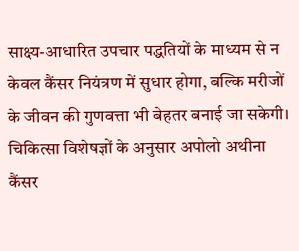साक्ष्य-आधारित उपचार पद्धतियों के माध्यम से न केवल कैंसर नियंत्रण में सुधार होगा, बल्कि मरीजों के जीवन की गुणवत्ता भी बेहतर बनाई जा सकेगी। चिकित्सा विशेषज्ञों के अनुसार अपोलो अथीना कैंसर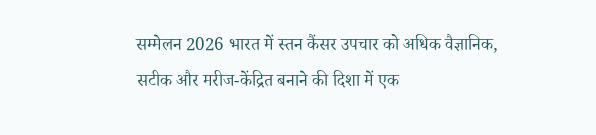सम्मेलन 2026 भारत में स्तन कैंसर उपचार को अधिक वैज्ञानिक, सटीक और मरीज-केंद्रित बनाने की दिशा में एक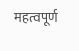महत्वपूर्ण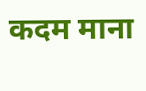कदम माना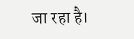जा रहा है।